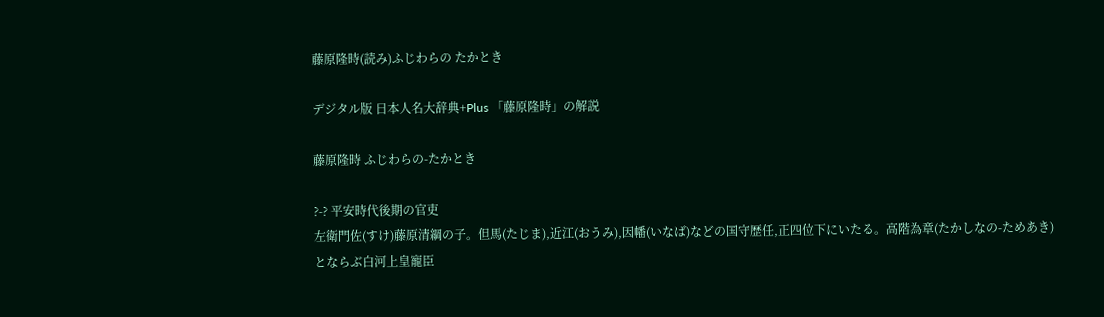藤原隆時(読み)ふじわらの たかとき

デジタル版 日本人名大辞典+Plus 「藤原隆時」の解説

藤原隆時 ふじわらの-たかとき

?-? 平安時代後期の官吏
左衛門佐(すけ)藤原清綱の子。但馬(たじま),近江(おうみ),因幡(いなば)などの国守歴任,正四位下にいたる。高階為章(たかしなの-ためあき)とならぶ白河上皇寵臣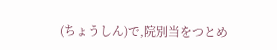(ちょうしん)で,院別当をつとめ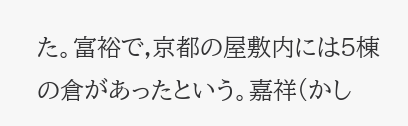た。富裕で,京都の屋敷内には5棟の倉があったという。嘉祥(かし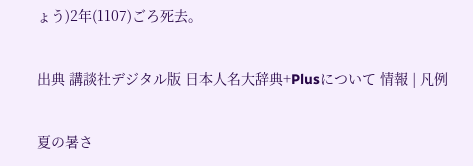ょう)2年(1107)ごろ死去。

出典 講談社デジタル版 日本人名大辞典+Plusについて 情報 | 凡例

夏の暑さ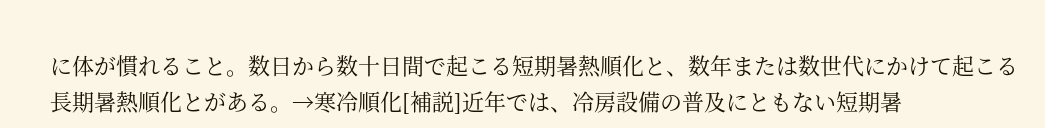に体が慣れること。数日から数十日間で起こる短期暑熱順化と、数年または数世代にかけて起こる長期暑熱順化とがある。→寒冷順化[補説]近年では、冷房設備の普及にともない短期暑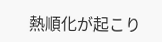熱順化が起こり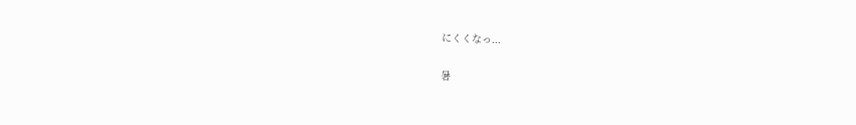にくくなっ...

暑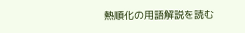熱順化の用語解説を読む